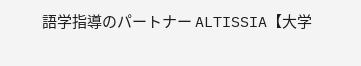語学指導のパートナー ALTISSIA【大学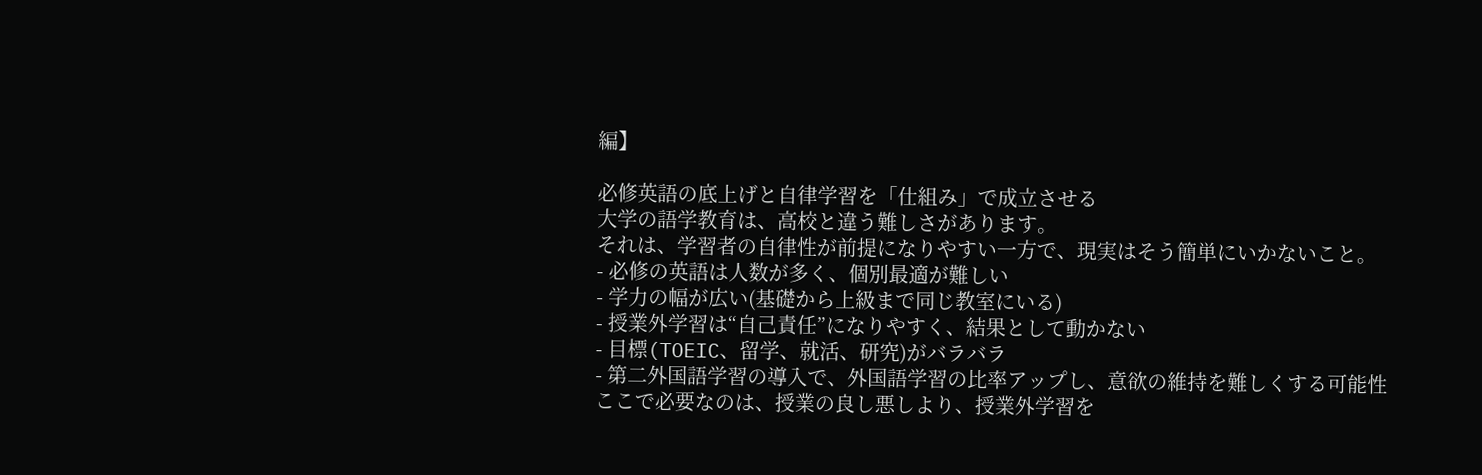編】

必修英語の底上げと自律学習を「仕組み」で成立させる
大学の語学教育は、高校と違う難しさがあります。
それは、学習者の自律性が前提になりやすい一方で、現実はそう簡単にいかないこと。
- 必修の英語は人数が多く、個別最適が難しい
- 学力の幅が広い(基礎から上級まで同じ教室にいる)
- 授業外学習は“自己責任”になりやすく、結果として動かない
- 目標(TOEIC、留学、就活、研究)がバラバラ
- 第二外国語学習の導入で、外国語学習の比率アップし、意欲の維持を難しくする可能性
ここで必要なのは、授業の良し悪しより、授業外学習を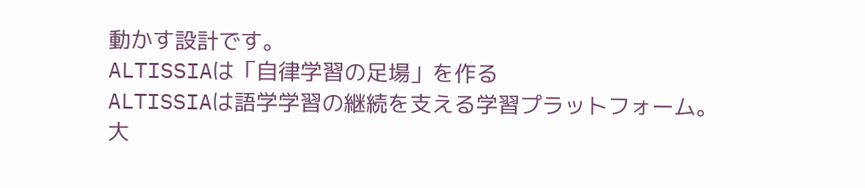動かす設計です。
ALTISSIAは「自律学習の足場」を作る
ALTISSIAは語学学習の継続を支える学習プラットフォーム。
大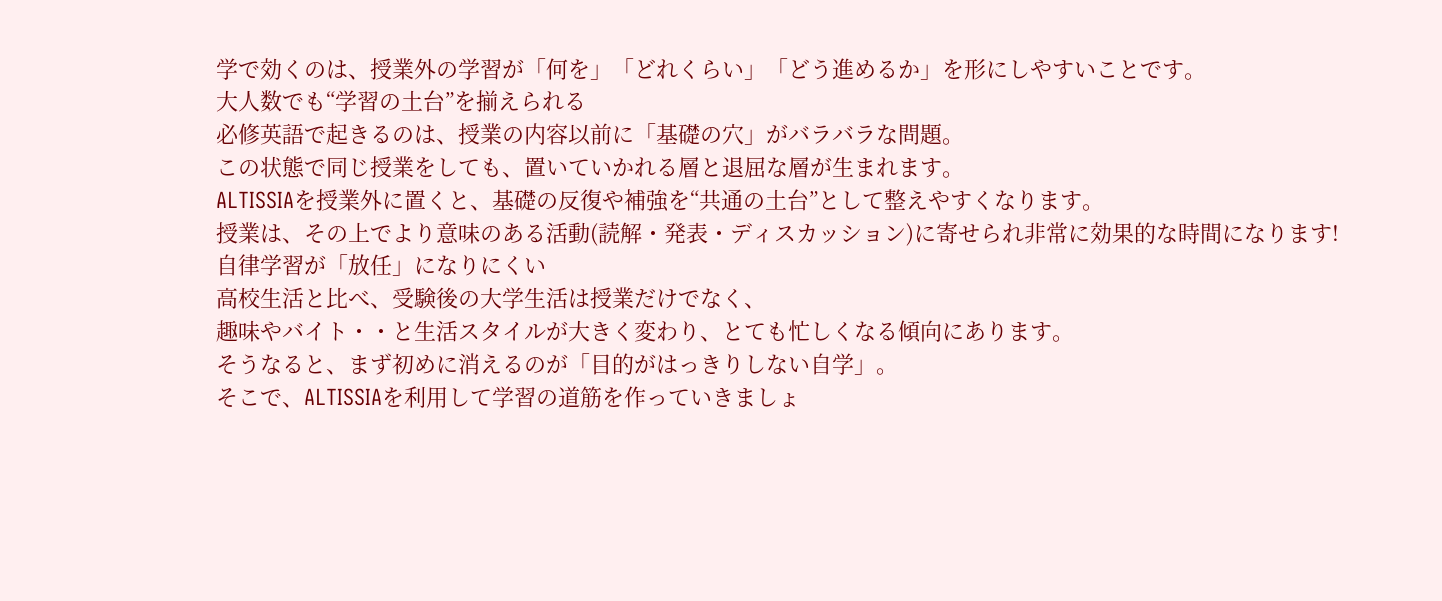学で効くのは、授業外の学習が「何を」「どれくらい」「どう進めるか」を形にしやすいことです。
大人数でも“学習の土台”を揃えられる
必修英語で起きるのは、授業の内容以前に「基礎の穴」がバラバラな問題。
この状態で同じ授業をしても、置いていかれる層と退屈な層が生まれます。
ALTISSIAを授業外に置くと、基礎の反復や補強を“共通の土台”として整えやすくなります。
授業は、その上でより意味のある活動(読解・発表・ディスカッション)に寄せられ非常に効果的な時間になります!
自律学習が「放任」になりにくい
高校生活と比べ、受験後の大学生活は授業だけでなく、
趣味やバイト・・と生活スタイルが大きく変わり、とても忙しくなる傾向にあります。
そうなると、まず初めに消えるのが「目的がはっきりしない自学」。
そこで、ALTISSIAを利用して学習の道筋を作っていきましょ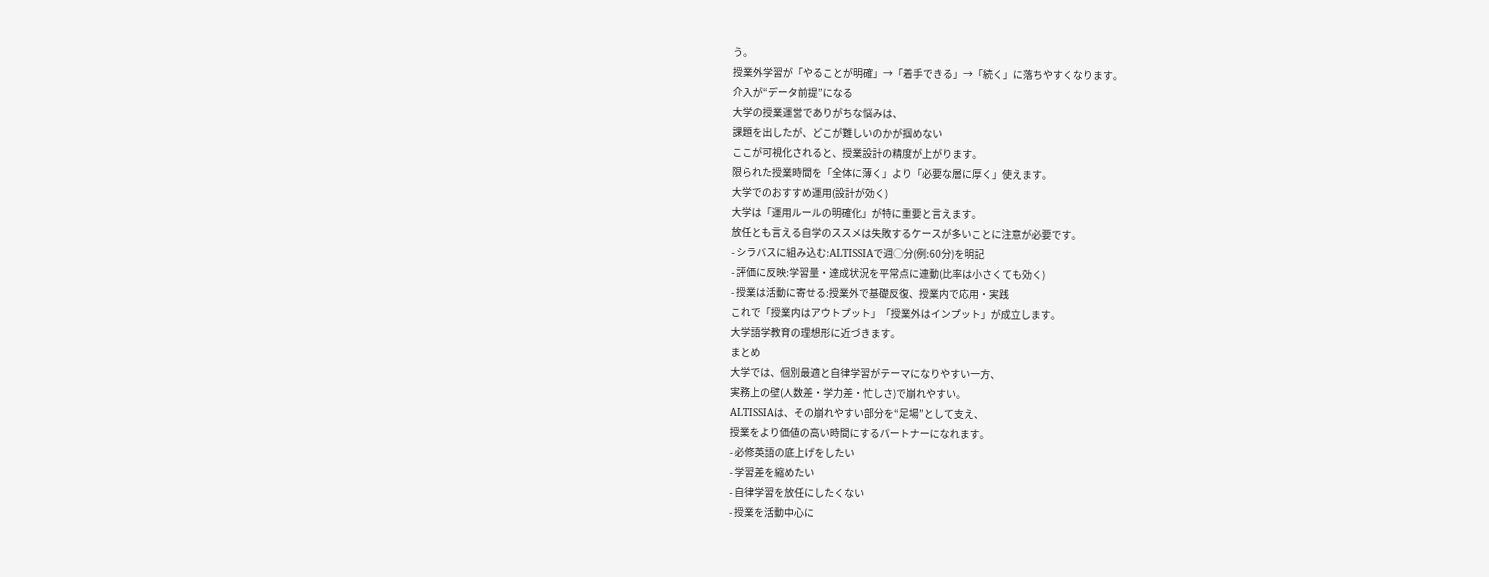う。
授業外学習が「やることが明確」→「着手できる」→「続く」に落ちやすくなります。
介入が“データ前提”になる
大学の授業運営でありがちな悩みは、
課題を出したが、どこが難しいのかが掴めない
ここが可視化されると、授業設計の精度が上がります。
限られた授業時間を「全体に薄く」より「必要な層に厚く」使えます。
大学でのおすすめ運用(設計が効く)
大学は「運用ルールの明確化」が特に重要と言えます。
放任とも言える自学のススメは失敗するケースが多いことに注意が必要です。
- シラバスに組み込む:ALTISSIAで週◯分(例:60分)を明記
- 評価に反映:学習量・達成状況を平常点に連動(比率は小さくても効く)
- 授業は活動に寄せる:授業外で基礎反復、授業内で応用・実践
これで「授業内はアウトプット」「授業外はインプット」が成立します。
大学語学教育の理想形に近づきます。
まとめ
大学では、個別最適と自律学習がテーマになりやすい一方、
実務上の壁(人数差・学力差・忙しさ)で崩れやすい。
ALTISSIAは、その崩れやすい部分を“足場”として支え、
授業をより価値の高い時間にするパートナーになれます。
- 必修英語の底上げをしたい
- 学習差を縮めたい
- 自律学習を放任にしたくない
- 授業を活動中心に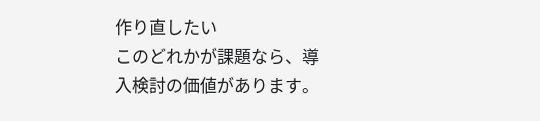作り直したい
このどれかが課題なら、導入検討の価値があります。